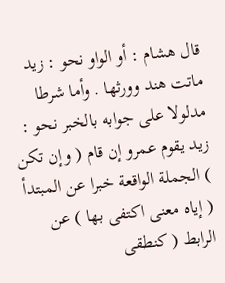قال هشام : أو الواو نحو : زيد ماتت هند وورثها . وأما شرطا مدلولا على جوابه بالخبر نحو : زيد يقوم عمرو إن قام ( وإن تكن ) الجملة الواقعة خبرا عن المبتدأ ( إياه معنى اكتفى بها ) عن الرابط ( كنطقى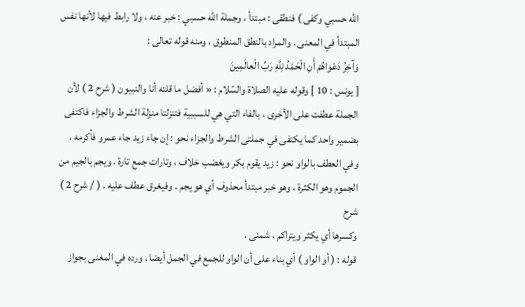اللّه حسبي وكفى ) فنطقى : مبتدأ ، وجملة اللّه حسبي : خبر عنه ، ولا رابط فيها لأنها نفس المبتدأ في المعنى . والمراد بالنطق المنطوق ، ومنه قوله تعالى :
وَآخِرُ دَعْواهُمْ أَنِ الْحَمْدُ لِلَّهِ رَبِّ الْعالَمِينَ
[ يونس : 10 ] وقوله عليه الصلاة والسّلام : « أفضل ما قلته أنا والنبيون ( شرح 2 ) لأن الجملة عطفت على الأخرى ، بالفاء التي هي للسببية فتنزلتا منزلة الشرط والجزاء فاكتفى بضمير واحد كما يكتفى في جملتى الشرط والجزاء نحو : إن جاء زيد جاء عمرو فأكرمه ، وفي العطف بالواو نحو : زيد يقوم بكر ويغضب خلاف ، وتارات جمع تارة . ويجم بالجيم من الجموم وهو الكثرة ، وهو خبر مبتدأ محذوف أي هو يجم . وفيغرق عطف عليه . ( / شرح 2 )
شرح
وكسرها أي يكثر ويتراكم ، شمنى .
قوله : ( أو الواو ) أي بناء على أن الواو للجمع في الجمل أيضا . ورده في المغنى بجواز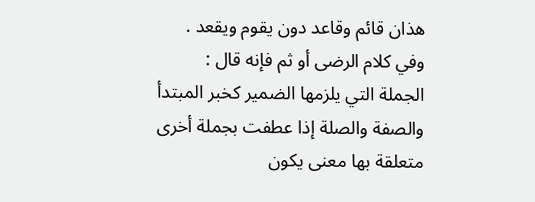هذان قائم وقاعد دون يقوم ويقعد . وفي كلام الرضى أو ثم فإنه قال : الجملة التي يلزمها الضمير كخبر المبتدأ والصفة والصلة إذا عطفت بجملة أخرى متعلقة بها معنى يكون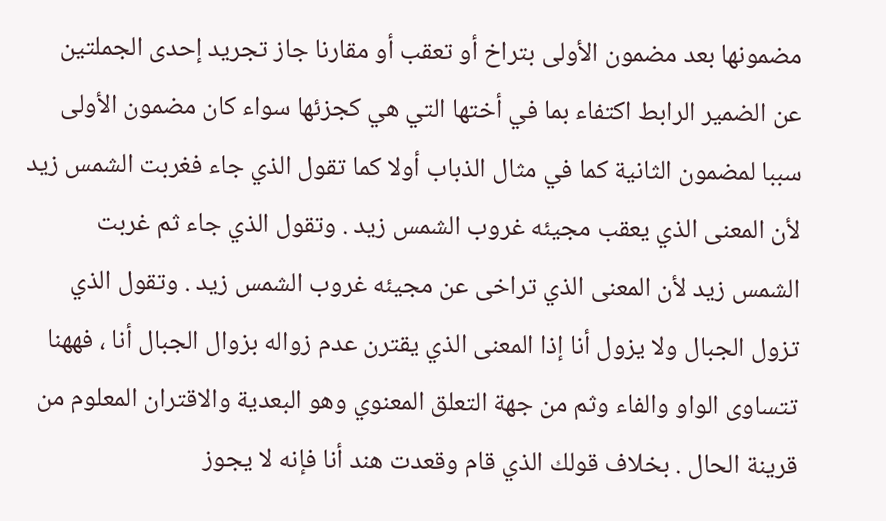مضمونها بعد مضمون الأولى بتراخ أو تعقب أو مقارنا جاز تجريد إحدى الجملتين عن الضمير الرابط اكتفاء بما في أختها التي هي كجزئها سواء كان مضمون الأولى سببا لمضمون الثانية كما في مثال الذباب أولا كما تقول الذي جاء فغربت الشمس زيد لأن المعنى الذي يعقب مجيئه غروب الشمس زيد . وتقول الذي جاء ثم غربت الشمس زيد لأن المعنى الذي تراخى عن مجيئه غروب الشمس زيد . وتقول الذي تزول الجبال ولا يزول أنا إذا المعنى الذي يقترن عدم زواله بزوال الجبال أنا ، فههنا تتساوى الواو والفاء وثم من جهة التعلق المعنوي وهو البعدية والاقتران المعلوم من قرينة الحال . بخلاف قولك الذي قام وقعدت هند أنا فإنه لا يجوز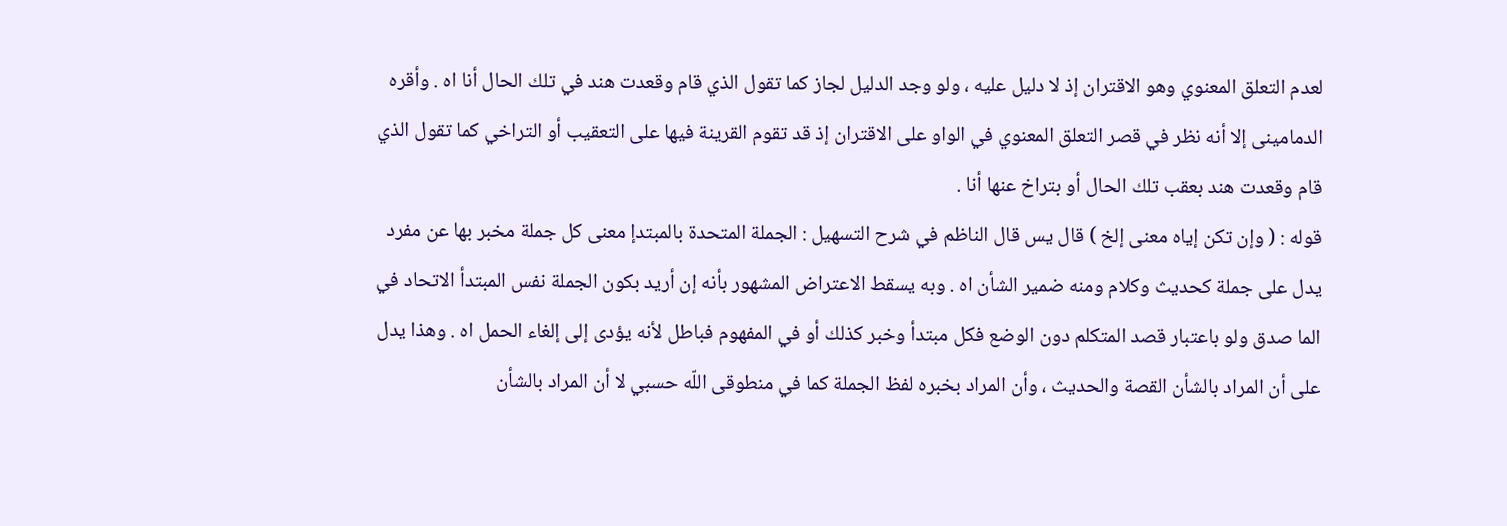لعدم التعلق المعنوي وهو الاقتران إذ لا دليل عليه ، ولو وجد الدليل لجاز كما تقول الذي قام وقعدت هند في تلك الحال أنا اه . وأقره الدمامينى إلا أنه نظر في قصر التعلق المعنوي في الواو على الاقتران إذ قد تقوم القرينة فيها على التعقيب أو التراخي كما تقول الذي قام وقعدت هند بعقب تلك الحال أو بتراخ عنها أنا .
قوله : ( وإن تكن إياه معنى إلخ ) قال يس قال الناظم في شرح التسهيل : الجملة المتحدة بالمبتدإ معنى كل جملة مخبر بها عن مفرد يدل على جملة كحديث وكلام ومنه ضمير الشأن اه . وبه يسقط الاعتراض المشهور بأنه إن أريد بكون الجملة نفس المبتدأ الاتحاد في الما صدق ولو باعتبار قصد المتكلم دون الوضع فكل مبتدأ وخبر كذلك أو في المفهوم فباطل لأنه يؤدى إلى إلغاء الحمل اه . وهذا يدل على أن المراد بالشأن القصة والحديث ، وأن المراد بخبره لفظ الجملة كما في منطوقى اللّه حسبي لا أن المراد بالشأن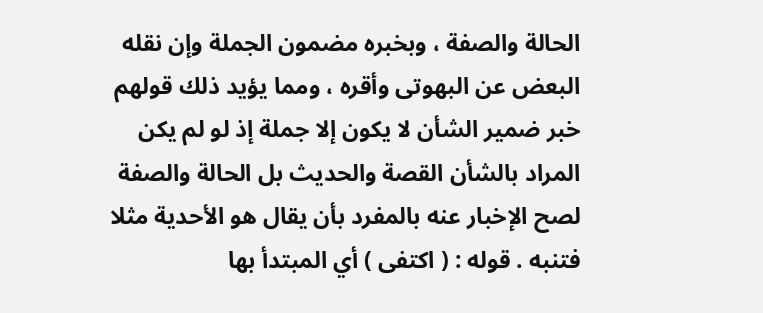الحالة والصفة ، وبخبره مضمون الجملة وإن نقله البعض عن البهوتى وأقره ، ومما يؤيد ذلك قولهم خبر ضمير الشأن لا يكون إلا جملة إذ لو لم يكن المراد بالشأن القصة والحديث بل الحالة والصفة لصح الإخبار عنه بالمفرد بأن يقال هو الأحدية مثلا فتنبه . قوله : ( اكتفى ) أي المبتدأ بها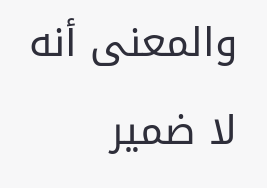والمعنى أنه لا ضمير